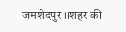जमशेदपुर ।।शहर की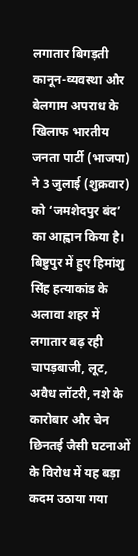लगातार बिगड़ती कानून-व्यवस्था और बेलगाम अपराध के खिलाफ भारतीय जनता पार्टी (भाजपा) ने 3 जुलाई (शुक्रवार) को ‘जमशेदपुर बंद’ का आह्वान किया है। बिष्टुपुर में हुए हिमांशु सिंह हत्याकांड के अलावा शहर में लगातार बढ़ रही चापड़बाजी, लूट, अवैध लॉटरी, नशे के कारोबार और चेन छिनतई जैसी घटनाओं के विरोध में यह बड़ा कदम उठाया गया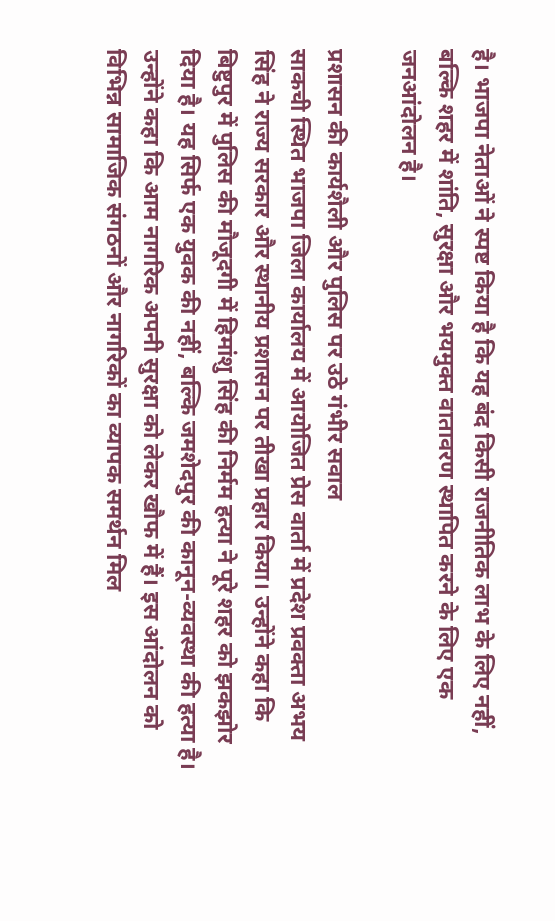है। भाजपा नेताओं ने स्पष्ट किया है कि यह बंद किसी राजनीतिक लाभ के लिए नहीं, बल्कि शहर में शांति, सुरक्षा और भयमुक्त वातावरण स्थापित करने के लिए एक जनआंदोलन है।

प्रशासन की कार्यशैली और पुलिस पर उठे गंभीर सवाल
साकची स्थित भाजपा जिला कार्यालय में आयोजित प्रेस वार्ता में प्रदेश प्रवक्ता अभय सिंह ने राज्य सरकार और स्थानीय प्रशासन पर तीखा प्रहार किया। उन्होंने कहा कि बिष्टुपुर में पुलिस की मौजूदगी में हिमांशु सिंह की निर्मम हत्या ने पूरे शहर को झकझोर दिया है। यह सिर्फ एक युवक की नहीं, बल्कि जमशेदपुर की कानून-व्यवस्था की हत्या है। उन्होंने कहा कि आम नागरिक अपनी सुरक्षा को लेकर खौफ में हैं। इस आंदोलन को विभिन्न सामाजिक संगठनों और नागरिकों का व्यापक समर्थन मिल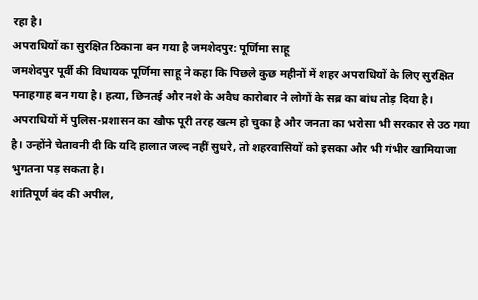रहा है।
अपराधियों का सुरक्षित ठिकाना बन गया है जमशेदपुर: पूर्णिमा साहू
जमशेदपुर पूर्वी की विधायक पूर्णिमा साहू ने कहा कि पिछले कुछ महीनों में शहर अपराधियों के लिए सुरक्षित पनाहगाह बन गया है। हत्या, छिनतई और नशे के अवैध कारोबार ने लोगों के सब्र का बांध तोड़ दिया है। अपराधियों में पुलिस-प्रशासन का खौफ पूरी तरह खत्म हो चुका है और जनता का भरोसा भी सरकार से उठ गया है। उन्होंने चेतावनी दी कि यदि हालात जल्द नहीं सुधरे, तो शहरवासियों को इसका और भी गंभीर खामियाजा भुगतना पड़ सकता है।
शांतिपूर्ण बंद की अपील,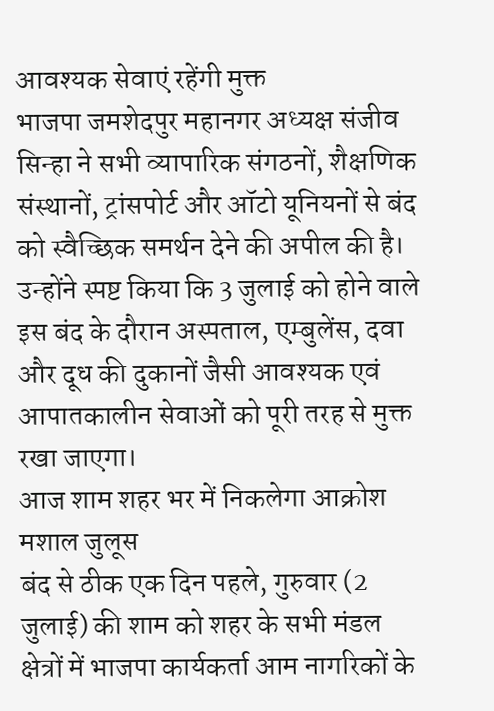आवश्यक सेवाएं रहेंगी मुक्त
भाजपा जमशेदपुर महानगर अध्यक्ष संजीव सिन्हा ने सभी व्यापारिक संगठनों, शैक्षणिक संस्थानों, ट्रांसपोर्ट और ऑटो यूनियनों से बंद को स्वैच्छिक समर्थन देने की अपील की है। उन्होंने स्पष्ट किया कि 3 जुलाई को होने वाले इस बंद के दौरान अस्पताल, एम्बुलेंस, दवा और दूध की दुकानों जैसी आवश्यक एवं आपातकालीन सेवाओं को पूरी तरह से मुक्त रखा जाएगा।
आज शाम शहर भर में निकलेगा आक्रोश मशाल जुलूस
बंद से ठीक एक दिन पहले, गुरुवार (2 जुलाई) की शाम को शहर के सभी मंडल क्षेत्रों में भाजपा कार्यकर्ता आम नागरिकों के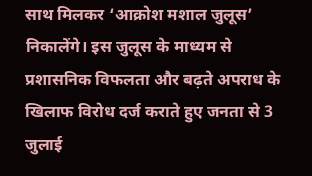साथ मिलकर ‘आक्रोश मशाल जुलूस’ निकालेंगे। इस जुलूस के माध्यम से प्रशासनिक विफलता और बढ़ते अपराध के खिलाफ विरोध दर्ज कराते हुए जनता से 3 जुलाई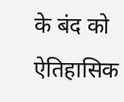के बंद को ऐतिहासिक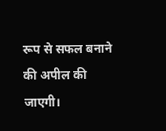रूप से सफल बनाने की अपील की जाएगी।